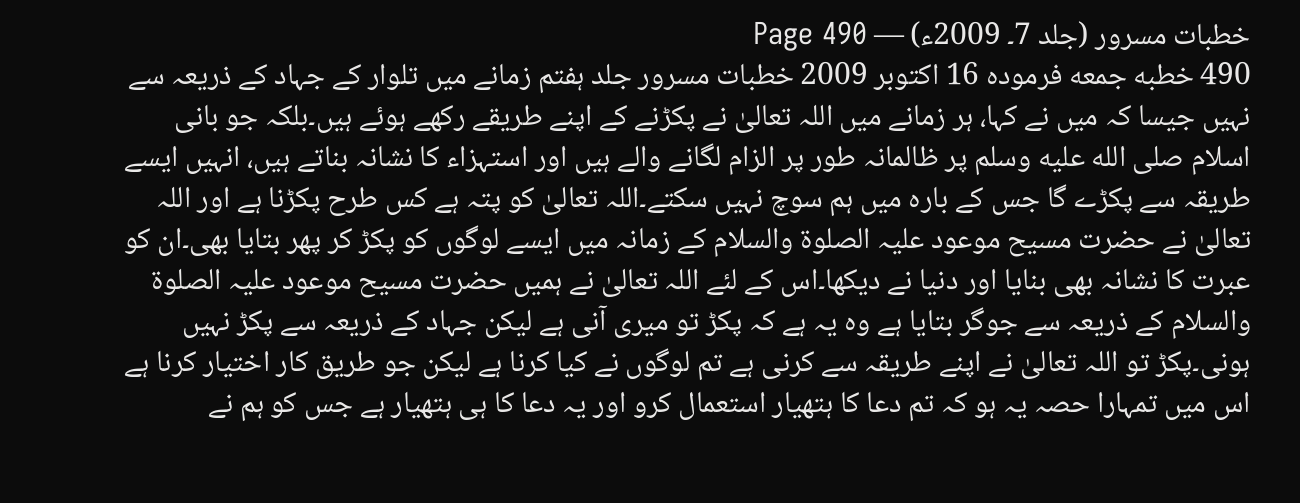خطبات مسرور (جلد 7۔ 2009ء) — Page 490
490 خطبه جمعه فرموده 16 اکتوبر 2009 خطبات مسرور جلد ہفتم زمانے میں تلوار کے جہاد کے ذریعہ سے نہیں جیسا کہ میں نے کہا، ہر زمانے میں اللہ تعالیٰ نے پکڑنے کے اپنے طریقے رکھے ہوئے ہیں۔بلکہ جو بانی اسلام صلى الله عليه وسلم پر ظالمانہ طور پر الزام لگانے والے ہیں اور استہزاء کا نشانہ بناتے ہیں، انہیں ایسے طریقہ سے پکڑے گا جس کے بارہ میں ہم سوچ نہیں سکتے۔اللہ تعالیٰ کو پتہ ہے کس طرح پکڑنا ہے اور اللہ تعالیٰ نے حضرت مسیح موعود علیہ الصلوۃ والسلام کے زمانہ میں ایسے لوگوں کو پکڑ کر پھر بتایا بھی۔ان کو عبرت کا نشانہ بھی بنایا اور دنیا نے دیکھا۔اس کے لئے اللہ تعالیٰ نے ہمیں حضرت مسیح موعود علیہ الصلوۃ والسلام کے ذریعہ سے جوگر بتایا ہے وہ یہ ہے کہ پکڑ تو میری آنی ہے لیکن جہاد کے ذریعہ سے پکڑ نہیں ہونی۔پکڑ تو اللہ تعالیٰ نے اپنے طریقہ سے کرنی ہے تم لوگوں نے کیا کرنا ہے لیکن جو طریق کار اختیار کرنا ہے اس میں تمہارا حصہ یہ ہو کہ تم دعا کا ہتھیار استعمال کرو اور یہ دعا کا ہی ہتھیار ہے جس کو ہم نے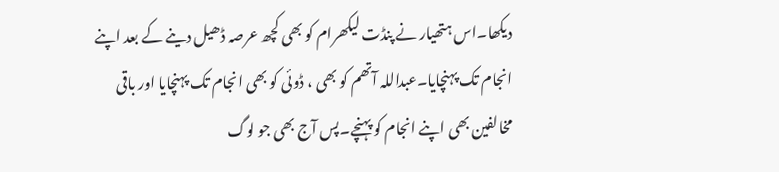دیکھا۔اس ہتھیار نے پنڈت لیکھرام کو بھی کچھ عرصہ ڈھیل دینے کے بعد اپنے انجام تک پہنچایا۔عبداللہ آتھم کو بھی ، ڈوئی کو بھی انجام تک پہنچایا اور باقی مخالفین بھی اپنے انجام کو پہنچے۔پس آج بھی جو لوگ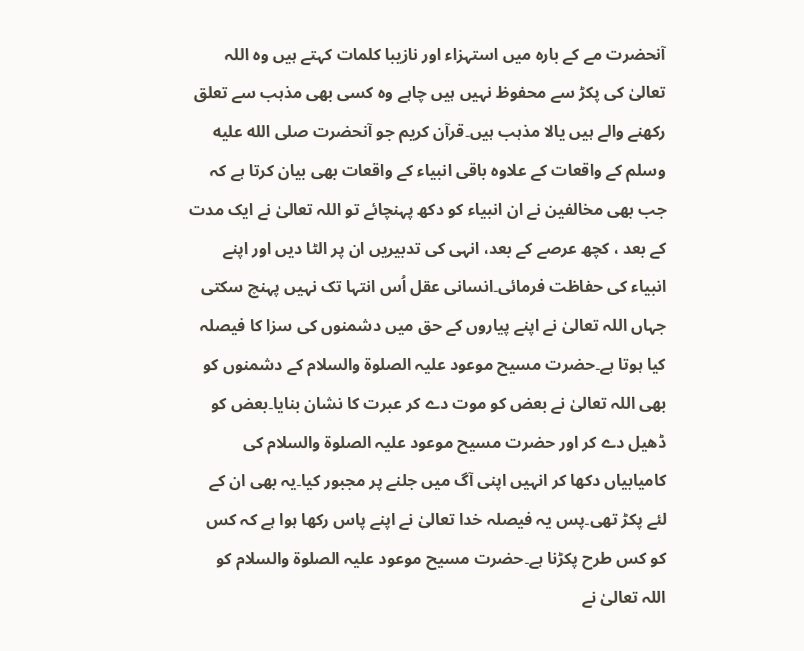آنحضرت مے کے بارہ میں استہزاء اور نازیبا کلمات کہتے ہیں وہ اللہ تعالیٰ کی پکڑ سے محفوظ نہیں ہیں چاہے وہ کسی بھی مذہب سے تعلق رکھنے والے ہیں یالا مذہب ہیں۔قرآن کریم جو آنحضرت صلى الله عليه وسلم کے واقعات کے علاوہ باقی انبیاء کے واقعات بھی بیان کرتا ہے کہ جب بھی مخالفین نے ان انبیاء کو دکھ پہنچائے تو اللہ تعالیٰ نے ایک مدت کے بعد ، کچھ عرصے کے بعد، انہی کی تدبیریں ان پر الٹا دیں اور اپنے انبیاء کی حفاظت فرمائی۔انسانی عقل اُس انتہا تک نہیں پہنچ سکتی جہاں اللہ تعالیٰ نے اپنے پیاروں کے حق میں دشمنوں کی سزا کا فیصلہ کیا ہوتا ہے۔حضرت مسیح موعود علیہ الصلوۃ والسلام کے دشمنوں کو بھی اللہ تعالیٰ نے بعض کو موت دے کر عبرت کا نشان بنایا۔بعض کو ڈھیل دے کر اور حضرت مسیح موعود علیہ الصلوۃ والسلام کی کامیابیاں دکھا کر انہیں اپنی آگ میں جلنے پر مجبور کیا۔یہ بھی ان کے لئے پکڑ تھی۔پس یہ فیصلہ خدا تعالیٰ نے اپنے پاس رکھا ہوا ہے کہ کس کو کس طرح پکڑنا ہے۔حضرت مسیح موعود علیہ الصلوۃ والسلام کو اللہ تعالیٰ نے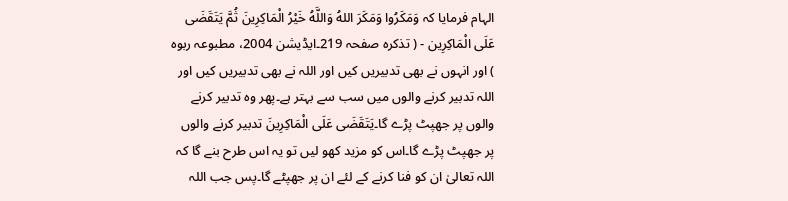الہام فرمایا کہ وَمَكَرُوا وَمَكَرَ اللهُ وَاللَّهُ خَيْرُ الْمَاكِرِينَ ثُمَّ يَتَقَضَى عَلَى الْمَاكِرِين - ( تذکرہ صفحہ 219۔ایڈیشن 2004، مطبوعہ ربوہ ) اور انہوں نے بھی تدبیریں کیں اور اللہ نے بھی تدبیریں کیں اور اللہ تدبیر کرنے والوں میں سب سے بہتر ہے۔پھر وہ تدبیر کرنے والوں پر جھپٹ پڑے گا۔يَتَقَضَى عَلَى الْمَاكِرِينَ تدبیر کرنے والوں پر جھپٹ پڑے گا۔اس کو مزید کھو لیں تو یہ اس طرح بنے گا کہ اللہ تعالیٰ ان کو فنا کرنے کے لئے ان پر جھپٹے گا۔پس جب اللہ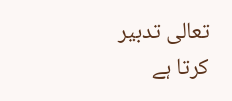تعالی تدبیر کرتا ہے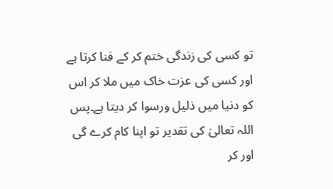تو کسی کی زندگی ختم کر کے فنا کرتا ہے اور کسی کی عزت خاک میں ملا کر اس کو دنیا میں ذلیل ورسوا کر دیتا ہے۔پس اللہ تعالیٰ کی تقدیر تو اپنا کام کرے گی اور کر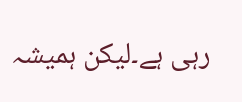رہی ہے۔لیکن ہمیشہ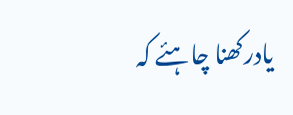یادرکھنا چاہئے کہ